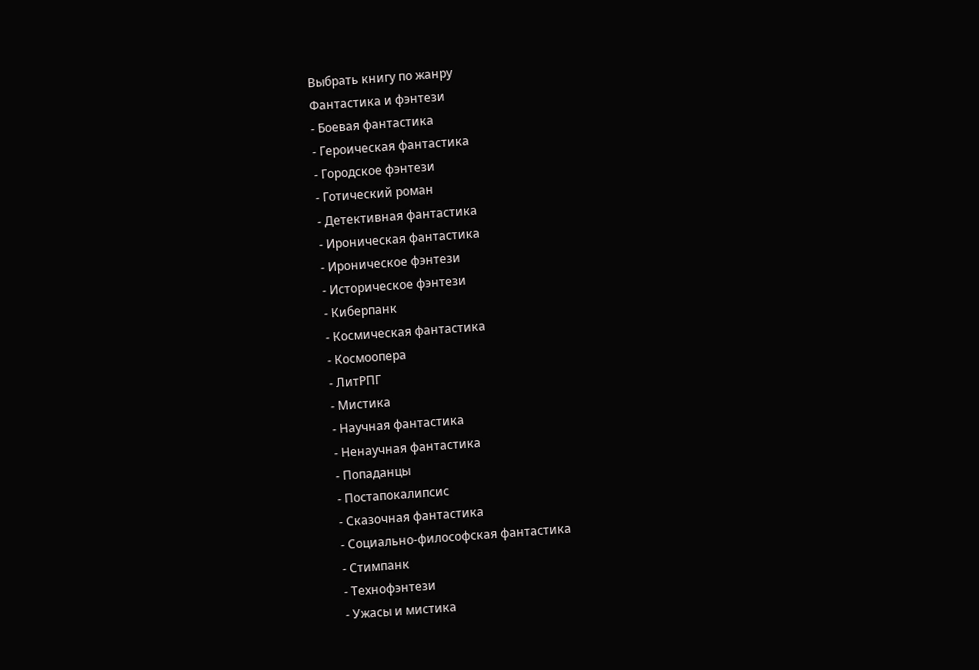Выбрать книгу по жанру
Фантастика и фэнтези
- Боевая фантастика
- Героическая фантастика
- Городское фэнтези
- Готический роман
- Детективная фантастика
- Ироническая фантастика
- Ироническое фэнтези
- Историческое фэнтези
- Киберпанк
- Космическая фантастика
- Космоопера
- ЛитРПГ
- Мистика
- Научная фантастика
- Ненаучная фантастика
- Попаданцы
- Постапокалипсис
- Сказочная фантастика
- Социально-философская фантастика
- Стимпанк
- Технофэнтези
- Ужасы и мистика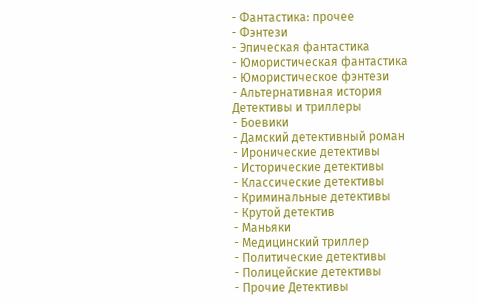- Фантастика: прочее
- Фэнтези
- Эпическая фантастика
- Юмористическая фантастика
- Юмористическое фэнтези
- Альтернативная история
Детективы и триллеры
- Боевики
- Дамский детективный роман
- Иронические детективы
- Исторические детективы
- Классические детективы
- Криминальные детективы
- Крутой детектив
- Маньяки
- Медицинский триллер
- Политические детективы
- Полицейские детективы
- Прочие Детективы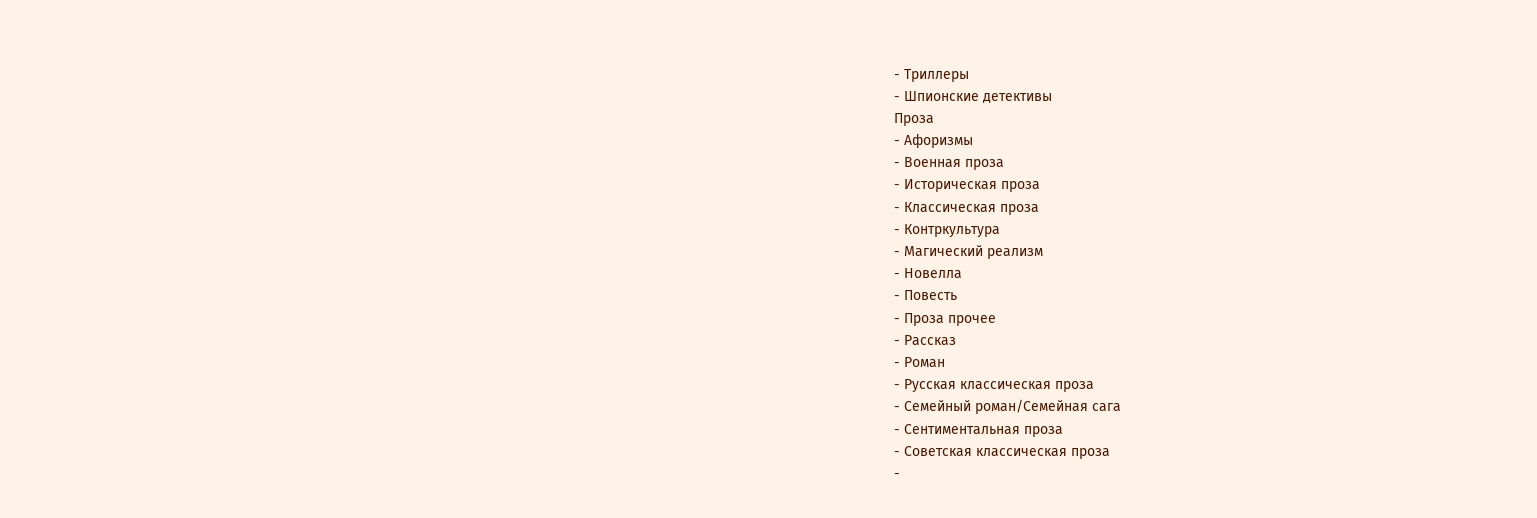- Триллеры
- Шпионские детективы
Проза
- Афоризмы
- Военная проза
- Историческая проза
- Классическая проза
- Контркультура
- Магический реализм
- Новелла
- Повесть
- Проза прочее
- Рассказ
- Роман
- Русская классическая проза
- Семейный роман/Семейная сага
- Сентиментальная проза
- Советская классическая проза
-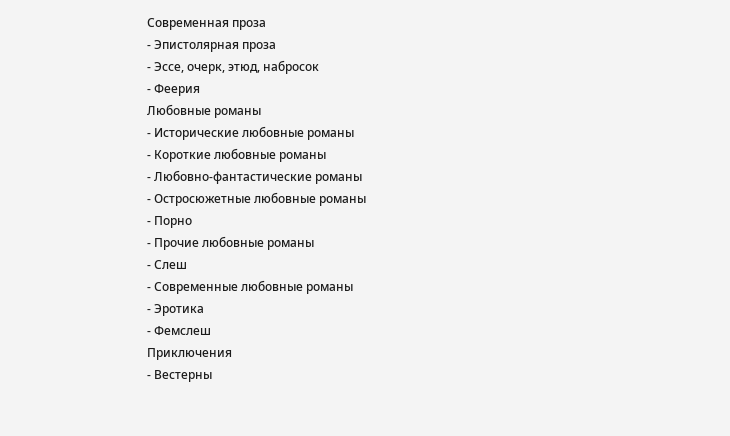Современная проза
- Эпистолярная проза
- Эссе, очерк, этюд, набросок
- Феерия
Любовные романы
- Исторические любовные романы
- Короткие любовные романы
- Любовно-фантастические романы
- Остросюжетные любовные романы
- Порно
- Прочие любовные романы
- Слеш
- Современные любовные романы
- Эротика
- Фемслеш
Приключения
- Вестерны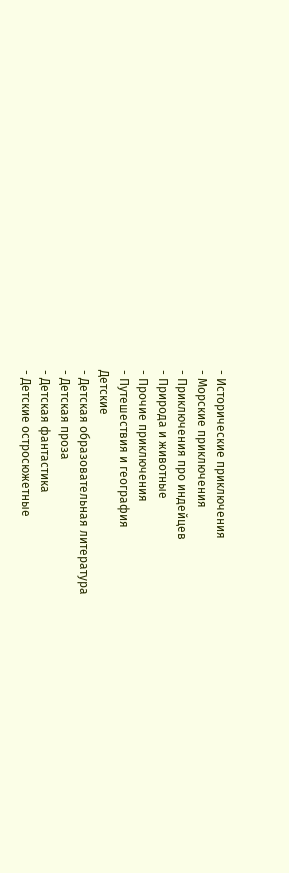- Исторические приключения
- Морские приключения
- Приключения про индейцев
- Природа и животные
- Прочие приключения
- Путешествия и география
Детские
- Детская образовательная литература
- Детская проза
- Детская фантастика
- Детские остросюжетные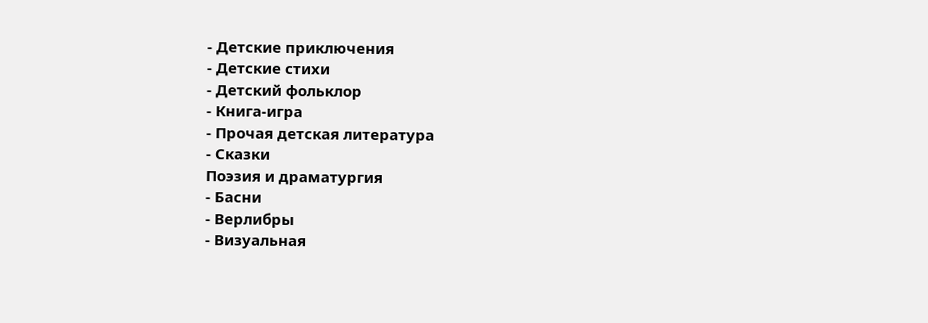- Детские приключения
- Детские стихи
- Детский фольклор
- Книга-игра
- Прочая детская литература
- Сказки
Поэзия и драматургия
- Басни
- Верлибры
- Визуальная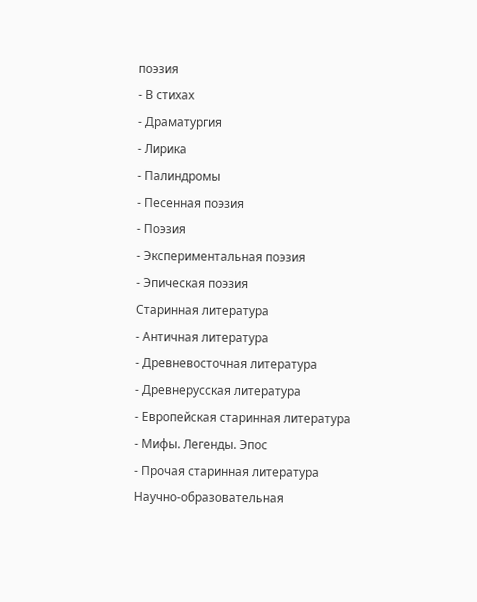поэзия
- В стихах
- Драматургия
- Лирика
- Палиндромы
- Песенная поэзия
- Поэзия
- Экспериментальная поэзия
- Эпическая поэзия
Старинная литература
- Античная литература
- Древневосточная литература
- Древнерусская литература
- Европейская старинная литература
- Мифы. Легенды. Эпос
- Прочая старинная литература
Научно-образовательная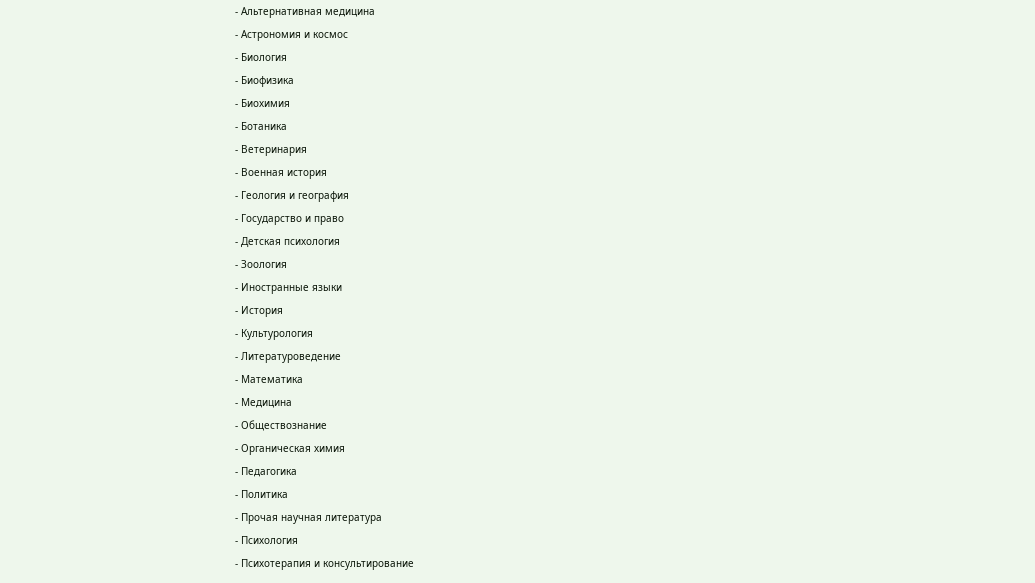- Альтернативная медицина
- Астрономия и космос
- Биология
- Биофизика
- Биохимия
- Ботаника
- Ветеринария
- Военная история
- Геология и география
- Государство и право
- Детская психология
- Зоология
- Иностранные языки
- История
- Культурология
- Литературоведение
- Математика
- Медицина
- Обществознание
- Органическая химия
- Педагогика
- Политика
- Прочая научная литература
- Психология
- Психотерапия и консультирование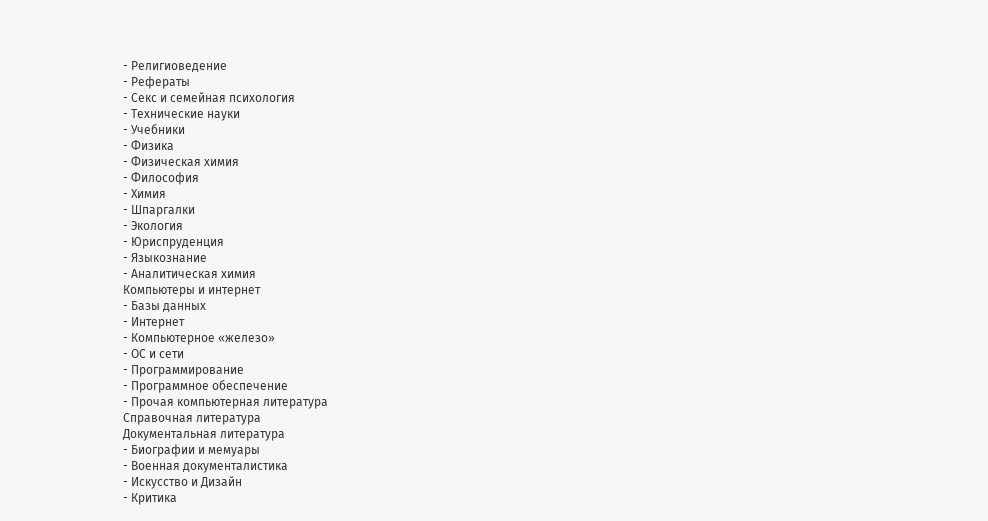- Религиоведение
- Рефераты
- Секс и семейная психология
- Технические науки
- Учебники
- Физика
- Физическая химия
- Философия
- Химия
- Шпаргалки
- Экология
- Юриспруденция
- Языкознание
- Аналитическая химия
Компьютеры и интернет
- Базы данных
- Интернет
- Компьютерное «железо»
- ОС и сети
- Программирование
- Программное обеспечение
- Прочая компьютерная литература
Справочная литература
Документальная литература
- Биографии и мемуары
- Военная документалистика
- Искусство и Дизайн
- Критика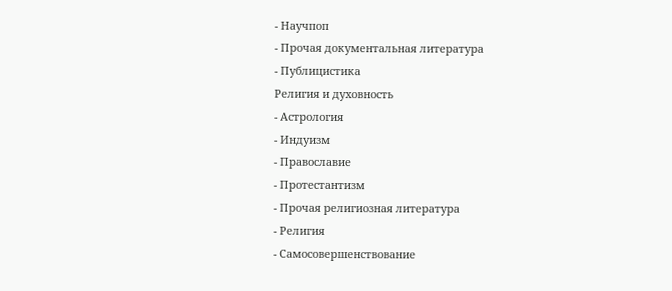- Научпоп
- Прочая документальная литература
- Публицистика
Религия и духовность
- Астрология
- Индуизм
- Православие
- Протестантизм
- Прочая религиозная литература
- Религия
- Самосовершенствование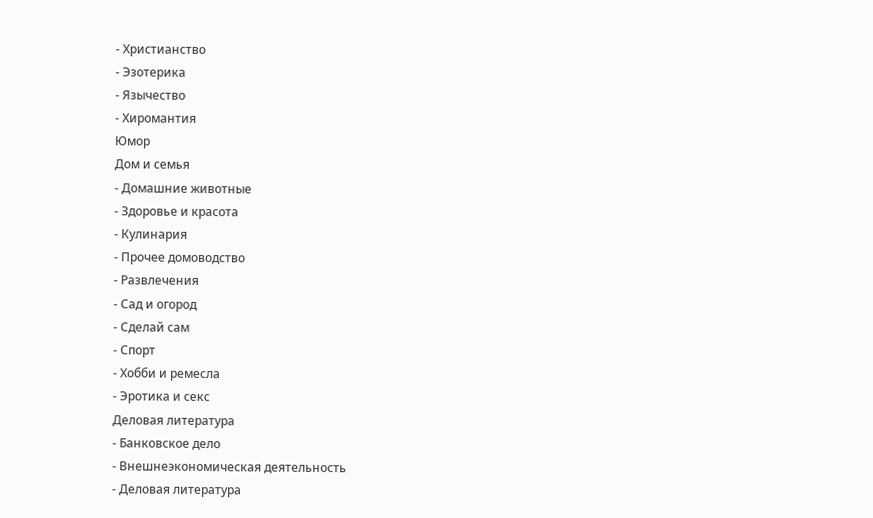- Христианство
- Эзотерика
- Язычество
- Хиромантия
Юмор
Дом и семья
- Домашние животные
- Здоровье и красота
- Кулинария
- Прочее домоводство
- Развлечения
- Сад и огород
- Сделай сам
- Спорт
- Хобби и ремесла
- Эротика и секс
Деловая литература
- Банковское дело
- Внешнеэкономическая деятельность
- Деловая литература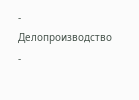- Делопроизводство
-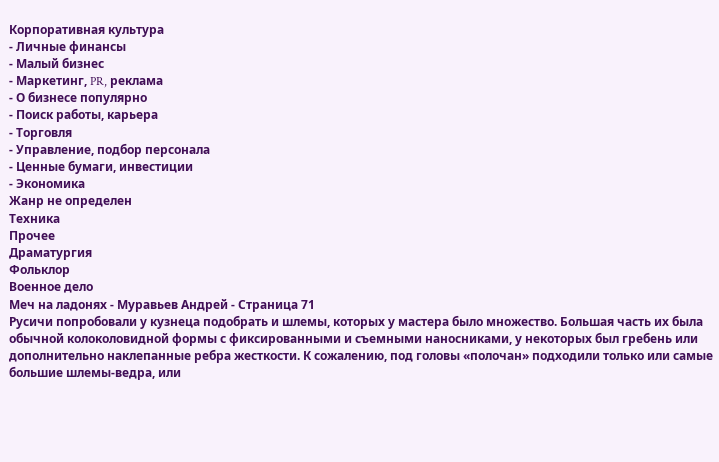Корпоративная культура
- Личные финансы
- Малый бизнес
- Маркетинг, PR, реклама
- О бизнесе популярно
- Поиск работы, карьера
- Торговля
- Управление, подбор персонала
- Ценные бумаги, инвестиции
- Экономика
Жанр не определен
Техника
Прочее
Драматургия
Фольклор
Военное дело
Меч на ладонях - Муравьев Андрей - Страница 71
Русичи попробовали у кузнеца подобрать и шлемы, которых у мастера было множество. Большая часть их была обычной колоколовидной формы с фиксированными и съемными наносниками, у некоторых был гребень или дополнительно наклепанные ребра жесткости. К сожалению, под головы «полочан» подходили только или самые большие шлемы-ведра, или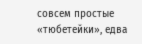совсем простые «тюбетейки», едва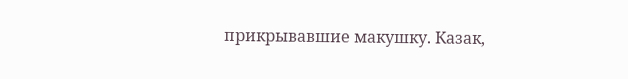прикрывавшие макушку. Казак,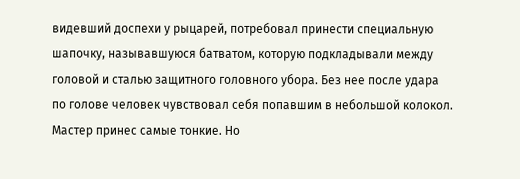видевший доспехи у рыцарей, потребовал принести специальную шапочку, называвшуюся батватом, которую подкладывали между головой и сталью защитного головного убора. Без нее после удара по голове человек чувствовал себя попавшим в небольшой колокол. Мастер принес самые тонкие. Но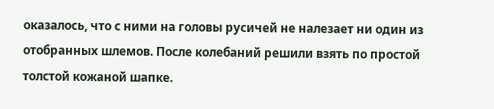оказалось, что с ними на головы русичей не налезает ни один из отобранных шлемов. После колебаний решили взять по простой толстой кожаной шапке.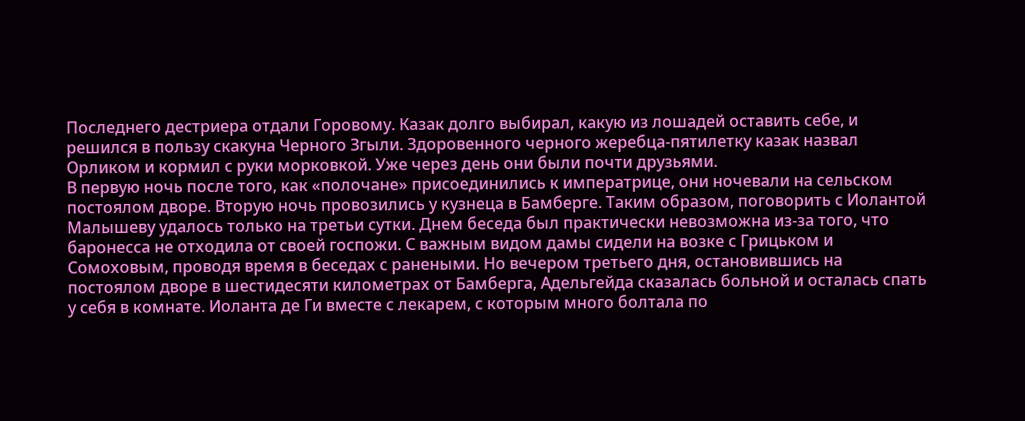Последнего дестриера отдали Горовому. Казак долго выбирал, какую из лошадей оставить себе, и решился в пользу скакуна Черного Згыли. Здоровенного черного жеребца-пятилетку казак назвал Орликом и кормил с руки морковкой. Уже через день они были почти друзьями.
В первую ночь после того, как «полочане» присоединились к императрице, они ночевали на сельском постоялом дворе. Вторую ночь провозились у кузнеца в Бамберге. Таким образом, поговорить с Иолантой Малышеву удалось только на третьи сутки. Днем беседа был практически невозможна из-за того, что баронесса не отходила от своей госпожи. С важным видом дамы сидели на возке с Грицьком и Сомоховым, проводя время в беседах с ранеными. Но вечером третьего дня, остановившись на постоялом дворе в шестидесяти километрах от Бамберга, Адельгейда сказалась больной и осталась спать у себя в комнате. Иоланта де Ги вместе с лекарем, с которым много болтала по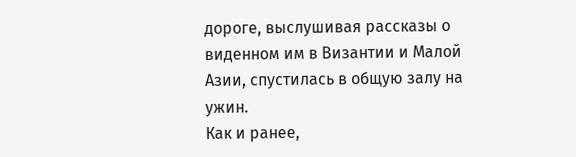дороге, выслушивая рассказы о виденном им в Византии и Малой Азии, спустилась в общую залу на ужин.
Как и ранее,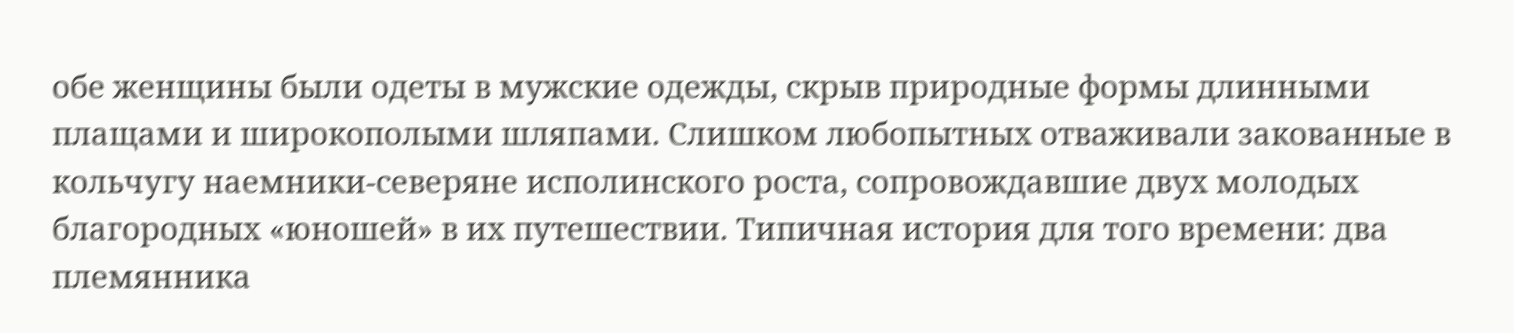обе женщины были одеты в мужские одежды, скрыв природные формы длинными плащами и широкополыми шляпами. Слишком любопытных отваживали закованные в кольчугу наемники-северяне исполинского роста, сопровождавшие двух молодых благородных «юношей» в их путешествии. Типичная история для того времени: два племянника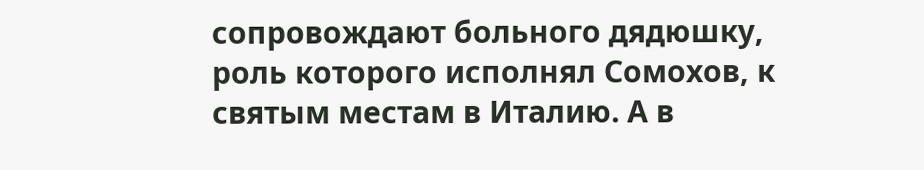сопровождают больного дядюшку, роль которого исполнял Сомохов, к святым местам в Италию. А в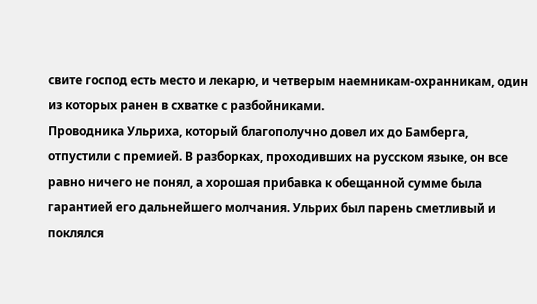свите господ есть место и лекарю, и четверым наемникам-охранникам, один из которых ранен в схватке с разбойниками.
Проводника Ульриха, который благополучно довел их до Бамберга, отпустили с премией. В разборках, проходивших на русском языке, он все равно ничего не понял, а хорошая прибавка к обещанной сумме была гарантией его дальнейшего молчания. Ульрих был парень сметливый и поклялся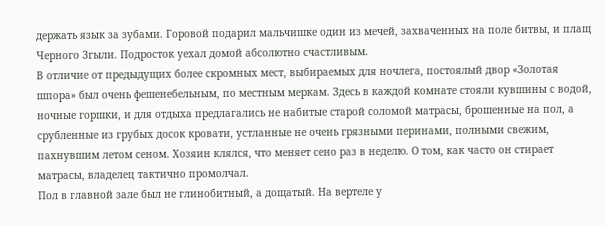держать язык за зубами. Горовой подарил мальчишке один из мечей, захваченных на поле битвы, и плащ Черного Згыли. Подросток уехал домой абсолютно счастливым.
В отличие от предыдущих более скромных мест, выбираемых для ночлега, постоялый двор «Золотая шпора» был очень фешенебельным, по местным меркам. Здесь в каждой комнате стояли кувшины с водой, ночные горшки, и для отдыха предлагались не набитые старой соломой матрасы, брошенные на пол, а срубленные из грубых досок кровати, устланные не очень грязными перинами, полными свежим, пахнувшим летом сеном. Хозяин клялся, что меняет сено раз в неделю. О том, как часто он стирает матрасы, владелец тактично промолчал.
Пол в главной зале был не глинобитный, а дощатый. На вертеле у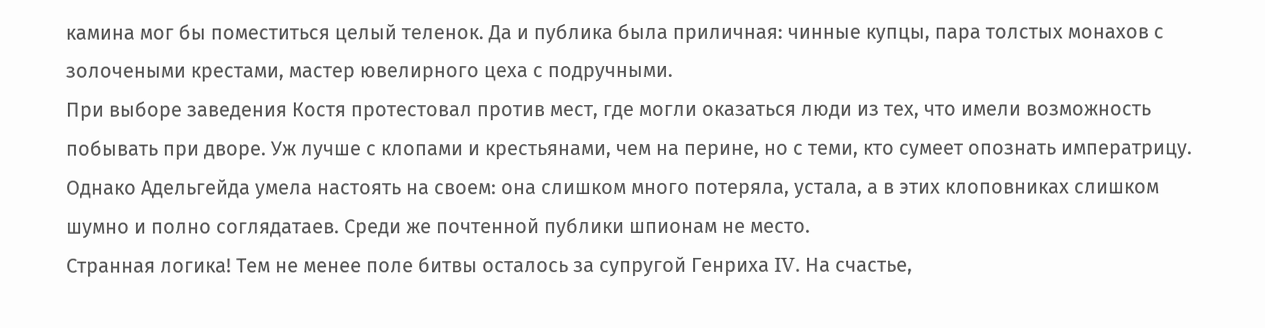камина мог бы поместиться целый теленок. Да и публика была приличная: чинные купцы, пара толстых монахов с золочеными крестами, мастер ювелирного цеха с подручными.
При выборе заведения Костя протестовал против мест, где могли оказаться люди из тех, что имели возможность побывать при дворе. Уж лучше с клопами и крестьянами, чем на перине, но с теми, кто сумеет опознать императрицу. Однако Адельгейда умела настоять на своем: она слишком много потеряла, устала, а в этих клоповниках слишком шумно и полно соглядатаев. Среди же почтенной публики шпионам не место.
Странная логика! Тем не менее поле битвы осталось за супругой Генриха IV. На счастье,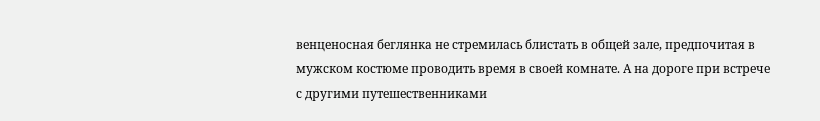венценосная беглянка не стремилась блистать в общей зале, предпочитая в мужском костюме проводить время в своей комнате. А на дороге при встрече с другими путешественниками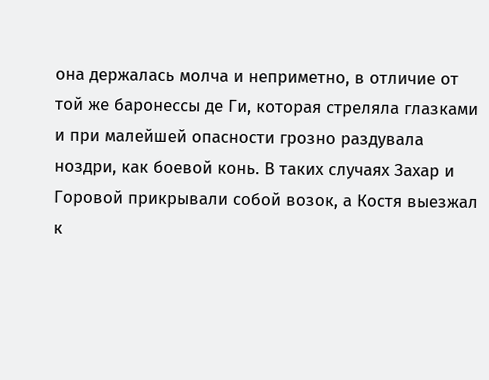она держалась молча и неприметно, в отличие от той же баронессы де Ги, которая стреляла глазками и при малейшей опасности грозно раздувала ноздри, как боевой конь. В таких случаях Захар и Горовой прикрывали собой возок, а Костя выезжал к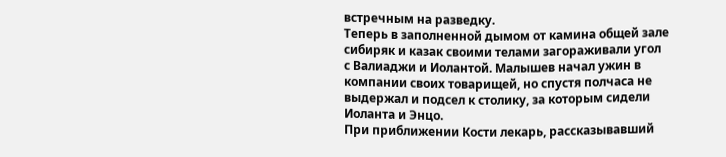встречным на разведку.
Теперь в заполненной дымом от камина общей зале сибиряк и казак своими телами загораживали угол с Валиаджи и Иолантой. Малышев начал ужин в компании своих товарищей, но спустя полчаса не выдержал и подсел к столику, за которым сидели Иоланта и Энцо.
При приближении Кости лекарь, рассказывавший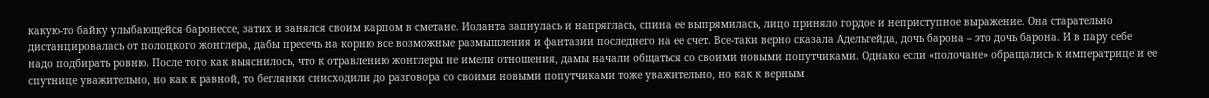какую-то байку улыбающейся баронессе, затих и занялся своим карпом в сметане. Иоланта запнулась и напряглась, спина ее выпрямилась, лицо приняло гордое и неприступное выражение. Она старательно дистанцировалась от полоцкого жонглера, дабы пресечь на корню все возможные размышления и фантазии последнего на ее счет. Все-таки верно сказала Адельгейда, дочь барона – это дочь барона. И в пару себе надо подбирать ровню. После того как выяснилось, что к отравлению жонглеры не имели отношения, дамы начали общаться со своими новыми попутчиками. Однако если «полочане» обращались к императрице и ее спутнице уважительно, но как к равной, то беглянки снисходили до разговора со своими новыми попутчиками тоже уважительно, но как к верным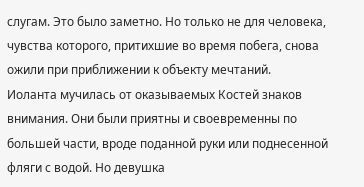слугам. Это было заметно. Но только не для человека, чувства которого, притихшие во время побега, снова ожили при приближении к объекту мечтаний.
Иоланта мучилась от оказываемых Костей знаков внимания. Они были приятны и своевременны по большей части, вроде поданной руки или поднесенной фляги с водой. Но девушка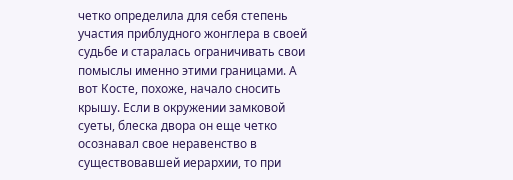четко определила для себя степень участия приблудного жонглера в своей судьбе и старалась ограничивать свои помыслы именно этими границами. А вот Косте, похоже, начало сносить крышу. Если в окружении замковой суеты, блеска двора он еще четко осознавал свое неравенство в существовавшей иерархии, то при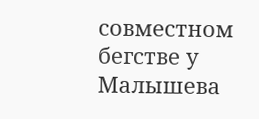совместном бегстве у Малышева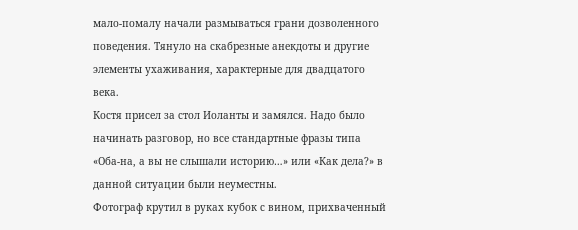мало-помалу начали размываться грани дозволенного поведения. Тянуло на скабрезные анекдоты и другие элементы ухаживания, характерные для двадцатого века.
Костя присел за стол Иоланты и замялся. Надо было начинать разговор, но все стандартные фразы типа «Оба-на, а вы не слышали историю…» или «Как дела?» в данной ситуации были неуместны.
Фотограф крутил в руках кубок с вином, прихваченный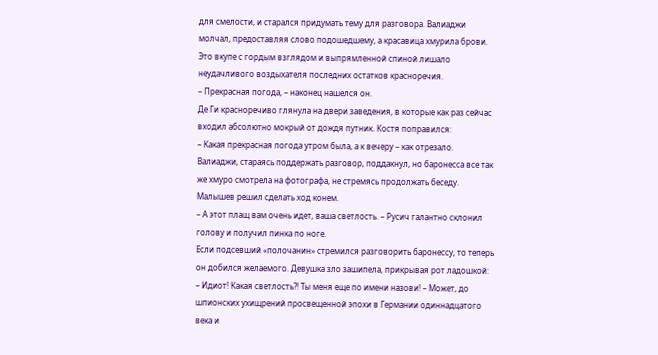для смелости, и старался придумать тему для разговора. Валиаджи молчал, предоставляя слово подошедшему, а красавица хмурила брови. Это вкупе с гордым взглядом и выпрямленной спиной лишало неудачливого воздыхателя последних остатков красноречия.
– Прекрасная погода, – наконец нашелся он.
Де Ги красноречиво глянула на двери заведения, в которые как раз сейчас входил абсолютно мокрый от дождя путник. Костя поправился:
– Какая прекрасная погода утром была, а к вечеру – как отрезало.
Валиаджи, стараясь поддержать разговор, поддакнул, но баронесса все так же хмуро смотрела на фотографа, не стремясь продолжать беседу.
Малышев решил сделать ход конем.
– А этот плащ вам очень идет, ваша светлость. – Русич галантно склонил голову и получил пинка по ноге.
Если подсевший «полочанин» стремился разговорить баронессу, то теперь он добился желаемого. Девушка зло зашипела, прикрывая рот ладошкой:
– Идиот! Какая светлость?! Ты меня еще по имени назови! – Может, до шпионских ухищрений просвещенной эпохи в Германии одиннадцатого века и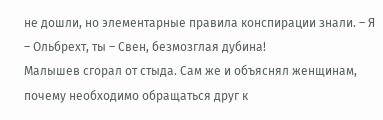не дошли, но элементарные правила конспирации знали. – Я – Ольбрехт, ты – Свен, безмозглая дубина!
Малышев сгорал от стыда. Сам же и объяснял женщинам, почему необходимо обращаться друг к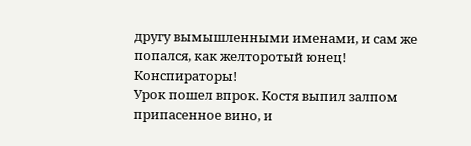другу вымышленными именами, и сам же попался, как желторотый юнец! Конспираторы!
Урок пошел впрок. Костя выпил залпом припасенное вино, и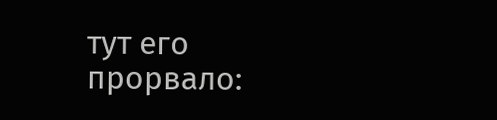тут его прорвало: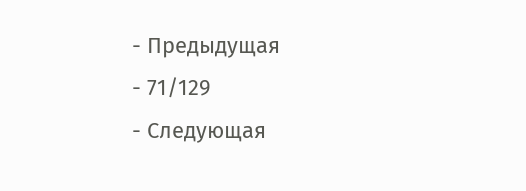- Предыдущая
- 71/129
- Следующая